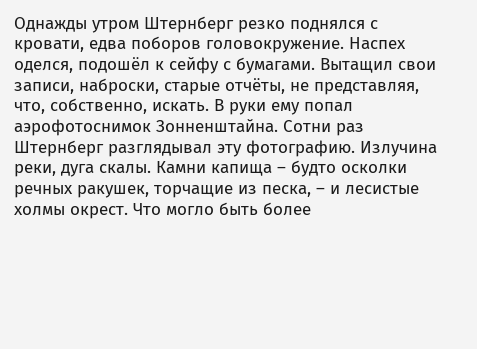Однажды утром Штернберг резко поднялся с кровати, едва поборов головокружение. Наспех оделся, подошёл к сейфу с бумагами. Вытащил свои записи, наброски, старые отчёты, не представляя, что, собственно, искать. В руки ему попал аэрофотоснимок Зонненштайна. Сотни раз Штернберг разглядывал эту фотографию. Излучина реки, дуга скалы. Камни капища – будто осколки речных ракушек, торчащие из песка, – и лесистые холмы окрест. Что могло быть более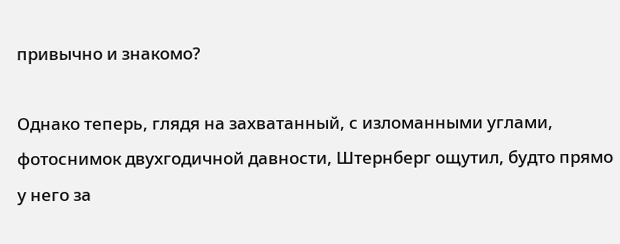привычно и знакомо?

Однако теперь, глядя на захватанный, с изломанными углами, фотоснимок двухгодичной давности, Штернберг ощутил, будто прямо у него за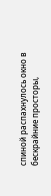спиной распахнулось окно в бескрайние просторы,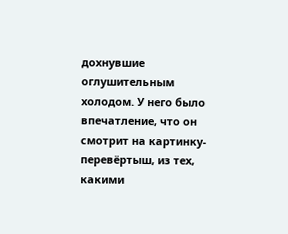дохнувшие оглушительным холодом. У него было впечатление, что он смотрит на картинку-перевёртыш, из тех, какими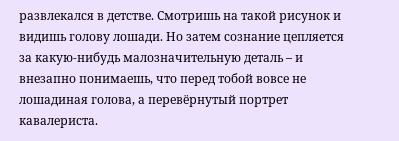развлекался в детстве. Смотришь на такой рисунок и видишь голову лошади. Но затем сознание цепляется за какую-нибудь малозначительную деталь – и внезапно понимаешь, что перед тобой вовсе не лошадиная голова, а перевёрнутый портрет кавалериста.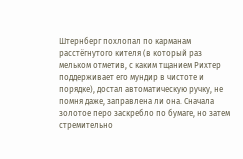Штернберг похлопал по карманам расстёгнутого кителя (в который раз мельком отметив, с каким тщанием Рихтер поддерживает его мундир в чистоте и порядке), достал автоматическую ручку, не помня даже, заправлена ли она. Сначала золотое перо заскребло по бумаге, но затем стремительно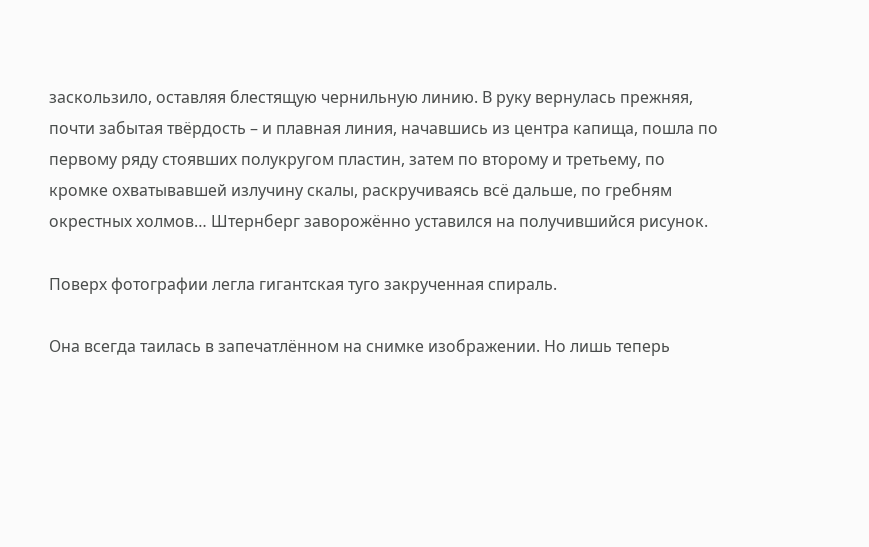заскользило, оставляя блестящую чернильную линию. В руку вернулась прежняя, почти забытая твёрдость – и плавная линия, начавшись из центра капища, пошла по первому ряду стоявших полукругом пластин, затем по второму и третьему, по кромке охватывавшей излучину скалы, раскручиваясь всё дальше, по гребням окрестных холмов… Штернберг заворожённо уставился на получившийся рисунок.

Поверх фотографии легла гигантская туго закрученная спираль.

Она всегда таилась в запечатлённом на снимке изображении. Но лишь теперь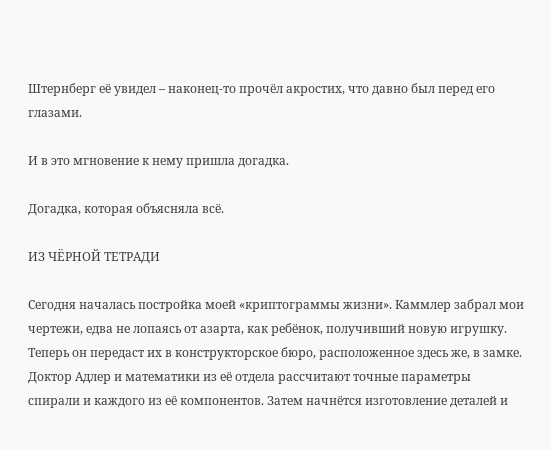Штернберг её увидел – наконец-то прочёл акростих, что давно был перед его глазами.

И в это мгновение к нему пришла догадка.

Догадка, которая объясняла всё.

ИЗ ЧЁРНОЙ ТЕТРАДИ

Сегодня началась постройка моей «криптограммы жизни». Каммлер забрал мои чертежи, едва не лопаясь от азарта, как ребёнок, получивший новую игрушку. Теперь он передаст их в конструкторское бюро, расположенное здесь же, в замке. Доктор Адлер и математики из её отдела рассчитают точные параметры спирали и каждого из её компонентов. Затем начнётся изготовление деталей и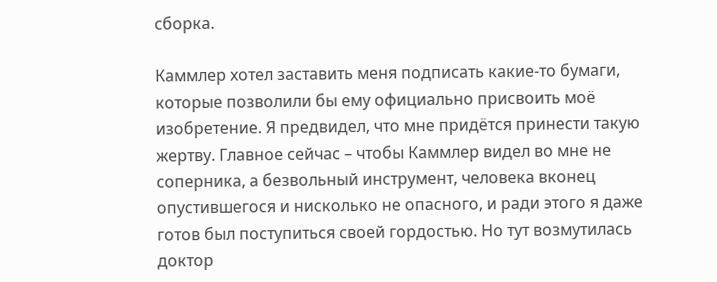сборка.

Каммлер хотел заставить меня подписать какие-то бумаги, которые позволили бы ему официально присвоить моё изобретение. Я предвидел, что мне придётся принести такую жертву. Главное сейчас – чтобы Каммлер видел во мне не соперника, а безвольный инструмент, человека вконец опустившегося и нисколько не опасного, и ради этого я даже готов был поступиться своей гордостью. Но тут возмутилась доктор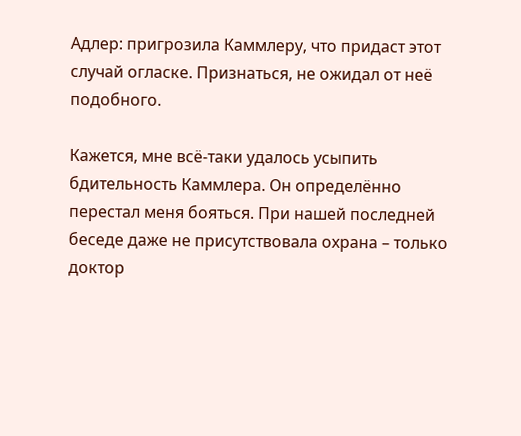Адлер: пригрозила Каммлеру, что придаст этот случай огласке. Признаться, не ожидал от неё подобного.

Кажется, мне всё-таки удалось усыпить бдительность Каммлера. Он определённо перестал меня бояться. При нашей последней беседе даже не присутствовала охрана – только доктор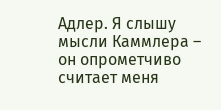Адлер. Я слышу мысли Каммлера – он опрометчиво считает меня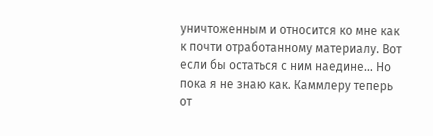уничтоженным и относится ко мне как к почти отработанному материалу. Вот если бы остаться с ним наедине… Но пока я не знаю как. Каммлеру теперь от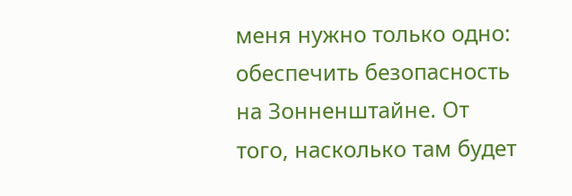меня нужно только одно: обеспечить безопасность на Зонненштайне. От того, насколько там будет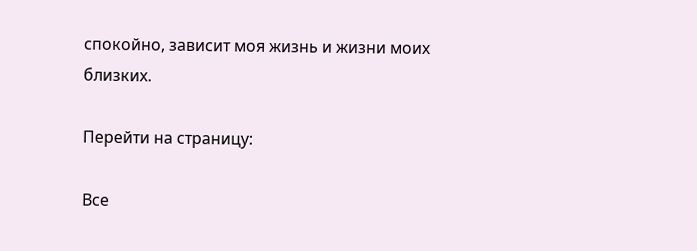спокойно, зависит моя жизнь и жизни моих близких.

Перейти на страницу:

Все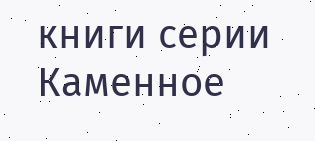книги серии Каменное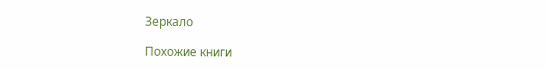Зеркало

Похожие книги